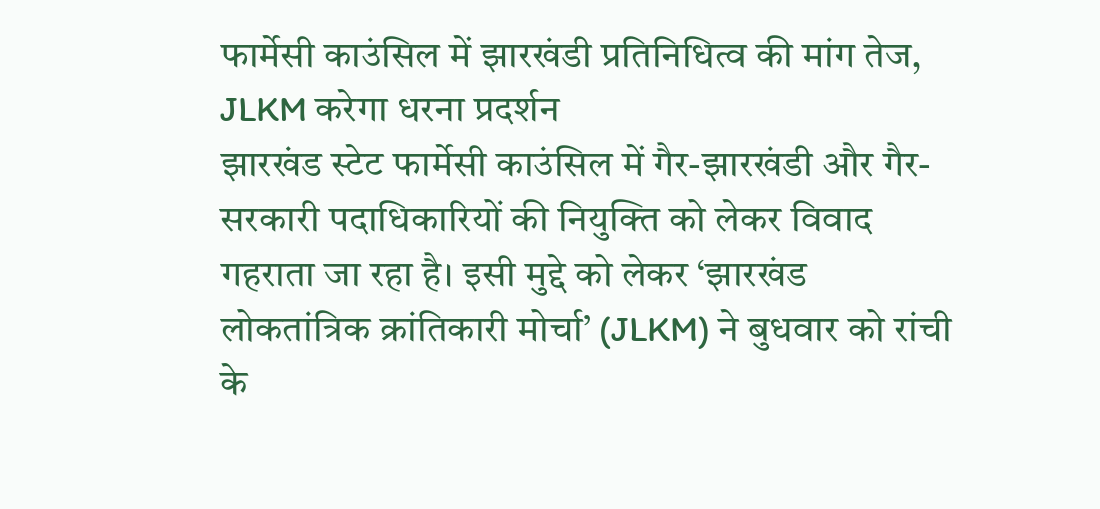फार्मेसी काउंसिल में झारखंडी प्रतिनिधित्व की मांग तेज, JLKM करेगा धरना प्रदर्शन
झारखंड स्टेट फार्मेसी काउंसिल में गैर-झारखंडी और गैर-सरकारी पदाधिकारियों की नियुक्ति को लेकर विवाद गहराता जा रहा है। इसी मुद्दे को लेकर ‘झारखंड लोकतांत्रिक क्रांतिकारी मोर्चा’ (JLKM) ने बुधवार को रांची के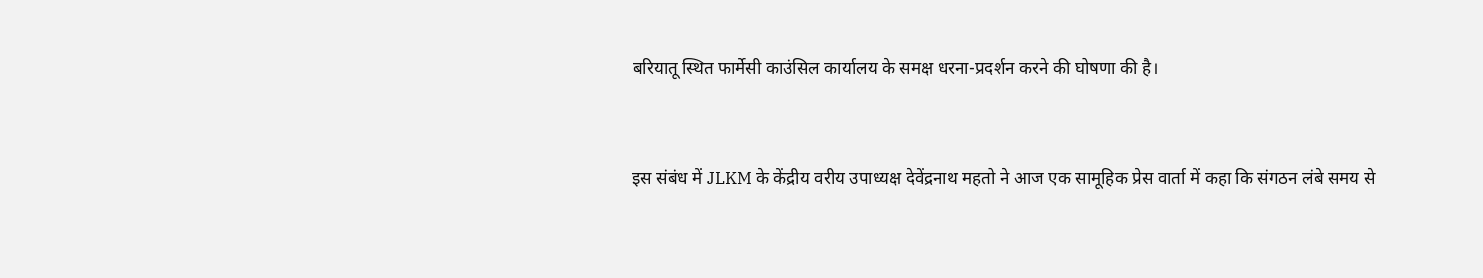बरियातू स्थित फार्मेसी काउंसिल कार्यालय के समक्ष धरना-प्रदर्शन करने की घोषणा की है।


इस संबंध में JLKM के केंद्रीय वरीय उपाध्यक्ष देवेंद्रनाथ महतो ने आज एक सामूहिक प्रेस वार्ता में कहा कि संगठन लंबे समय से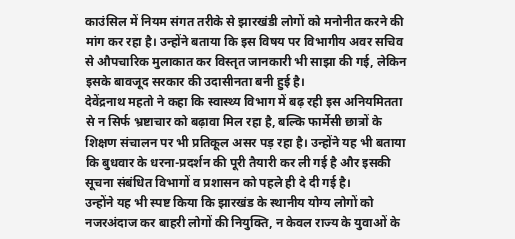काउंसिल में नियम संगत तरीके से झारखंडी लोगों को मनोनीत करने की मांग कर रहा है। उन्होंने बताया कि इस विषय पर विभागीय अवर सचिव से औपचारिक मुलाकात कर विस्तृत जानकारी भी साझा की गई, लेकिन इसके बावजूद सरकार की उदासीनता बनी हुई है।
देवेंद्रनाथ महतो ने कहा कि स्वास्थ्य विभाग में बढ़ रही इस अनियमितता से न सिर्फ भ्रष्टाचार को बढ़ावा मिल रहा है, बल्कि फार्मेसी छात्रों के शिक्षण संचालन पर भी प्रतिकूल असर पड़ रहा है। उन्होंने यह भी बताया कि बुधवार के धरना-प्रदर्शन की पूरी तैयारी कर ली गई है और इसकी सूचना संबंधित विभागों व प्रशासन को पहले ही दे दी गई है।
उन्होंने यह भी स्पष्ट किया कि झारखंड के स्थानीय योग्य लोगों को नजरअंदाज कर बाहरी लोगों की नियुक्ति, न केवल राज्य के युवाओं के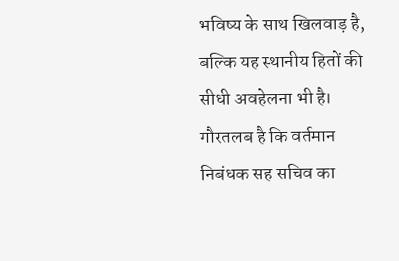भविष्य के साथ खिलवाड़ है, बल्कि यह स्थानीय हितों की सीधी अवहेलना भी है।
गौरतलब है कि वर्तमान निबंधक सह सचिव का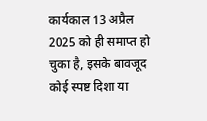कार्यकाल 13 अप्रैल 2025 को ही समाप्त हो चुका है, इसके बावजूद कोई स्पष्ट दिशा या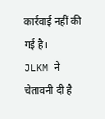कार्रवाई नहीं की गई है।
JLKM ने चेतावनी दी है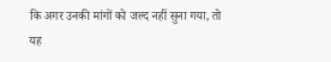कि अगर उनकी मांगों को जल्द नहीं सुना गया, तो यह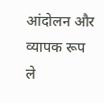आंदोलन और व्यापक रूप ले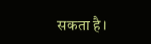सकता है।